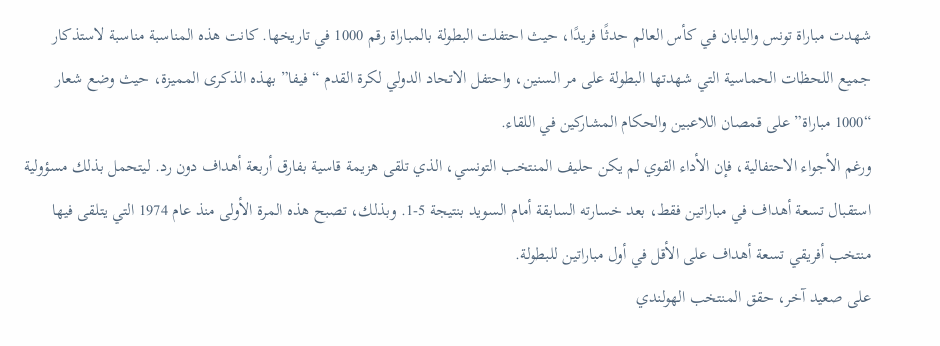شهدت مباراة تونس واليابان في كأس العالم حدثًا فريدًا، حيث احتفلت البطولة بالمباراة رقم 1000 في تاريخها. كانت هذه المناسبة مناسبة لاستذكار جميع اللحظات الحماسية التي شهدتها البطولة على مر السنين، واحتفل الاتحاد الدولي لكرة القدم “فيفا” بهذه الذكرى المميزة، حيث وضع شعار “1000 مباراة” على قمصان اللاعبين والحكام المشاركين في اللقاء.
ورغم الأجواء الاحتفالية، فإن الأداء القوي لم يكن حليف المنتخب التونسي، الذي تلقى هزيمة قاسية بفارق أربعة أهداف دون رد. ليتحمل بذلك مسؤولية استقبال تسعة أهداف في مباراتين فقط، بعد خسارته السابقة أمام السويد بنتيجة 5-1. وبذلك، تصبح هذه المرة الأولى منذ عام 1974 التي يتلقى فيها منتخب أفريقي تسعة أهداف على الأقل في أول مباراتين للبطولة.
على صعيد آخر، حقق المنتخب الهولندي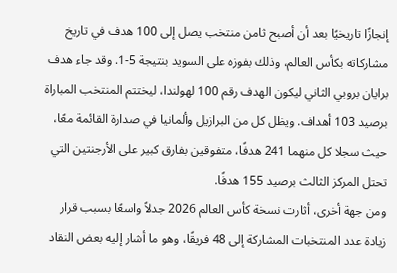إنجازًا تاريخيًا بعد أن أصبح ثامن منتخب يصل إلى 100 هدف في تاريخ مشاركاته بكأس العالم، وذلك بفوزه على السويد بنتيجة 5-1. وقد جاء هدف برايان بروبي الثاني ليكون الهدف رقم 100 لهولندا، ليختتم المنتخب المباراة برصيد 103 أهداف. ويظل كل من البرازيل وألمانيا في صدارة القائمة معًا، حيث سجلا كل منهما 241 هدفًا، متفوقين بفارق كبير على الأرجنتين التي تحتل المركز الثالث برصيد 155 هدفًا.
ومن جهة أخرى، أثارت نسخة كأس العالم 2026 جدلاً واسعًا بسبب قرار زيادة عدد المنتخبات المشاركة إلى 48 فريقًا، وهو ما أشار إليه بعض النقاد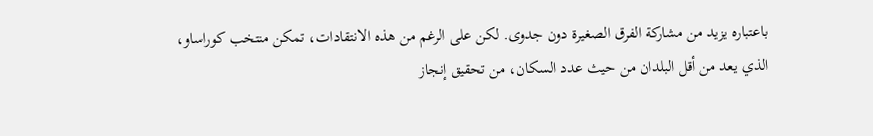باعتباره يزيد من مشاركة الفرق الصغيرة دون جدوى. لكن على الرغم من هذه الانتقادات، تمكن منتخب كوراساو، الذي يعد من أقل البلدان من حيث عدد السكان، من تحقيق إنجاز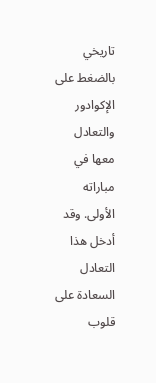تاريخي بالضغط على الإكوادور والتعادل معها في مباراته الأولى. وقد أدخل هذا التعادل السعادة على قلوب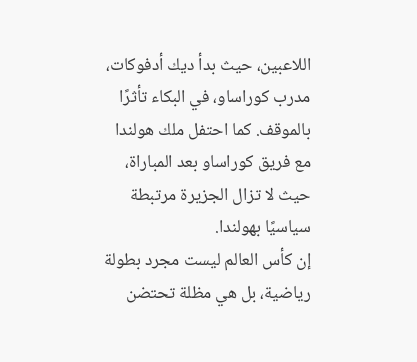اللاعبين، حيث بدأ ديك أدفوكات، مدرب كوراساو، في البكاء تأثرًا بالموقف. كما احتفل ملك هولندا مع فريق كوراساو بعد المباراة، حيث لا تزال الجزيرة مرتبطة سياسيًا بهولندا.
إن كأس العالم ليست مجرد بطولة رياضية، بل هي مظلة تحتضن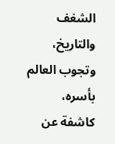الشغف والتاريخ، وتجوب العالم بأسره، كاشفة عن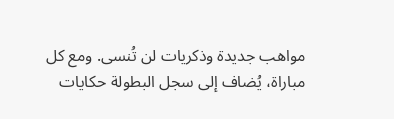مواهب جديدة وذكريات لن تُنسى. ومع كل مباراة، يُضاف إلى سجل البطولة حكايات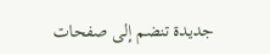جديدة تنضم إلى صفحات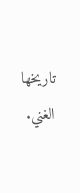تاريخها الغني.